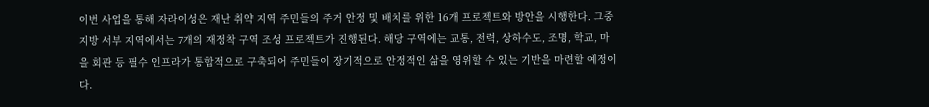이번 사업을 통해 자라이성은 재난 취약 지역 주민들의 주거 안정 및 배치를 위한 16개 프로젝트와 방안을 시행한다. 그중 지방 서부 지역에서는 7개의 재정착 구역 조성 프로젝트가 진행된다. 해당 구역에는 교통, 전력, 상하수도, 조명, 학교, 마을 회관 등 필수 인프라가 통합적으로 구축되어 주민들이 장기적으로 안정적인 삶을 영위할 수 있는 기반을 마련할 예정이다.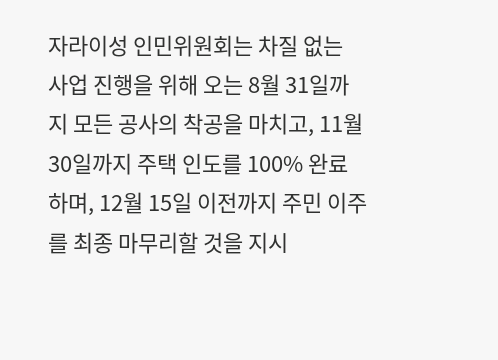자라이성 인민위원회는 차질 없는 사업 진행을 위해 오는 8월 31일까지 모든 공사의 착공을 마치고, 11월 30일까지 주택 인도를 100% 완료하며, 12월 15일 이전까지 주민 이주를 최종 마무리할 것을 지시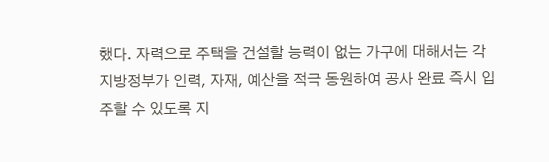했다. 자력으로 주택을 건설할 능력이 없는 가구에 대해서는 각 지방정부가 인력, 자재, 예산을 적극 동원하여 공사 완료 즉시 입주할 수 있도록 지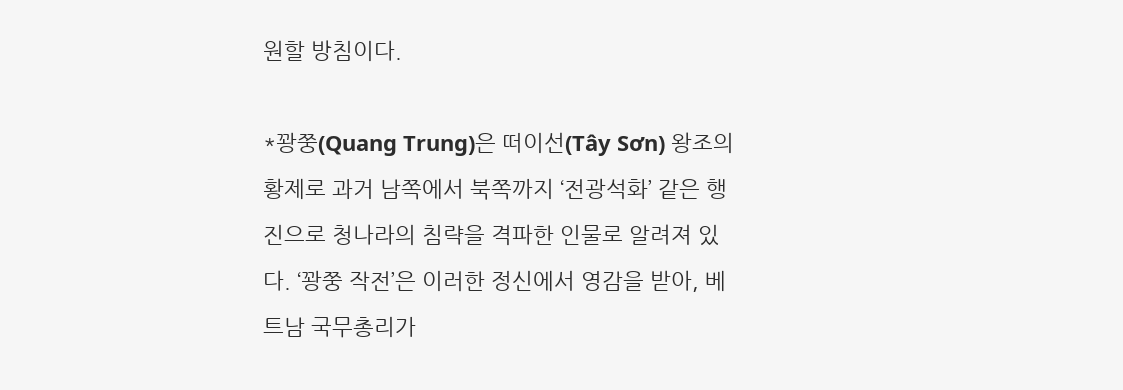원할 방침이다.

*꽝쭝(Quang Trung)은 떠이선(Tây Sơn) 왕조의 황제로 과거 남쪽에서 북쪽까지 ‘전광석화’ 같은 행진으로 청나라의 침략을 격파한 인물로 알려져 있다. ‘꽝쭝 작전’은 이러한 정신에서 영감을 받아, 베트남 국무총리가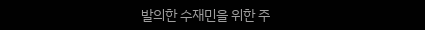발의한 수재민을 위한 주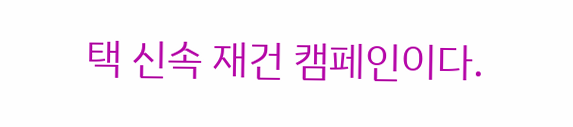택 신속 재건 캠페인이다.